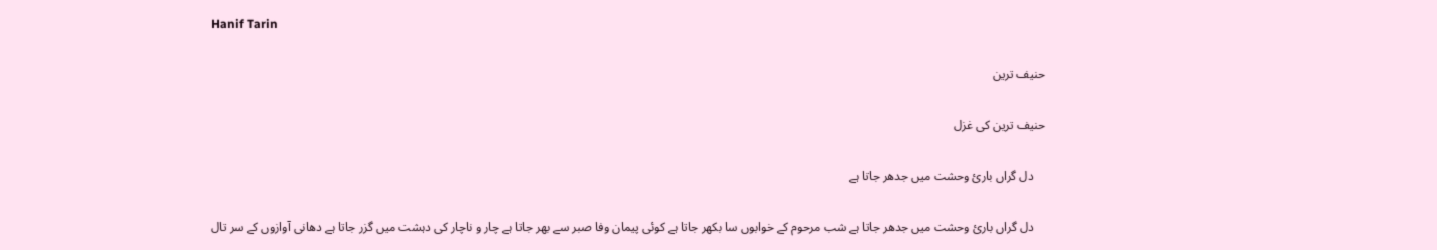Hanif Tarin

حنیف ترین

حنیف ترین کی غزل

    دل گراں بارئ وحشت میں جدھر جاتا ہے

    دل گراں بارئ وحشت میں جدھر جاتا ہے شب مرحوم کے خوابوں سا بکھر جاتا ہے کوئی پیمان وفا صبر سے بھر جاتا ہے چار و ناچار کی دہشت میں گزر جاتا ہے دھانی آوازوں کے سر تال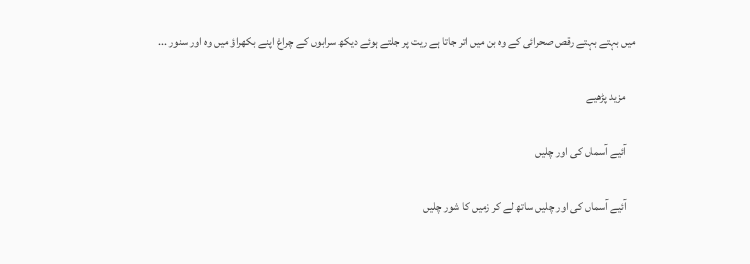میں بہتے بہتے رقص صحرائی کے وہ بن میں اتر جاتا ہے ریت پر جلتے ہوئے دیکھ سرابوں کے چراغ اپنے بکھراؤ میں وہ اور سنور ...

    مزید پڑھیے

    آئیے آسماں کی اور چلیں

    آئیے آسماں کی اور چلیں ساتھ لے کر زمیں کا شور چلیں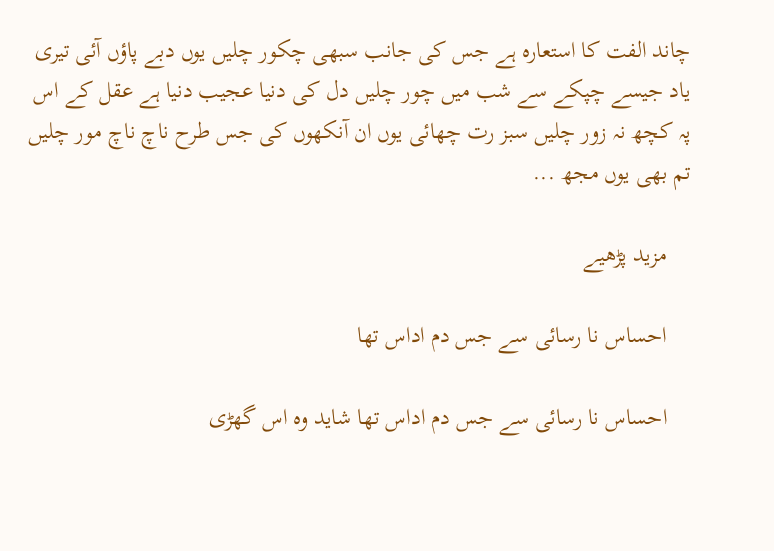چاند الفت کا استعارہ ہے جس کی جانب سبھی چکور چلیں یوں دبے پاؤں آئی تیری یاد جیسے چپکے سے شب میں چور چلیں دل کی دنیا عجیب دنیا ہے عقل کے اس پہ کچھ نہ زور چلیں سبز رت چھائی یوں ان آنکھوں کی جس طرح ناچ ناچ مور چلیں تم بھی یوں مجھ ...

    مزید پڑھیے

    احساس نا رسائی سے جس دم اداس تھا

    احساس نا رسائی سے جس دم اداس تھا شاید وہ اس گھڑی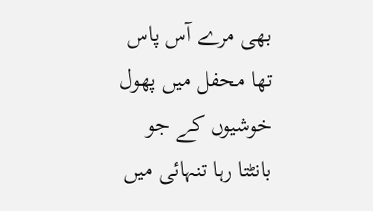بھی مرے آس پاس تھا محفل میں پھول خوشیوں کے جو بانٹتا رہا تنہائی میں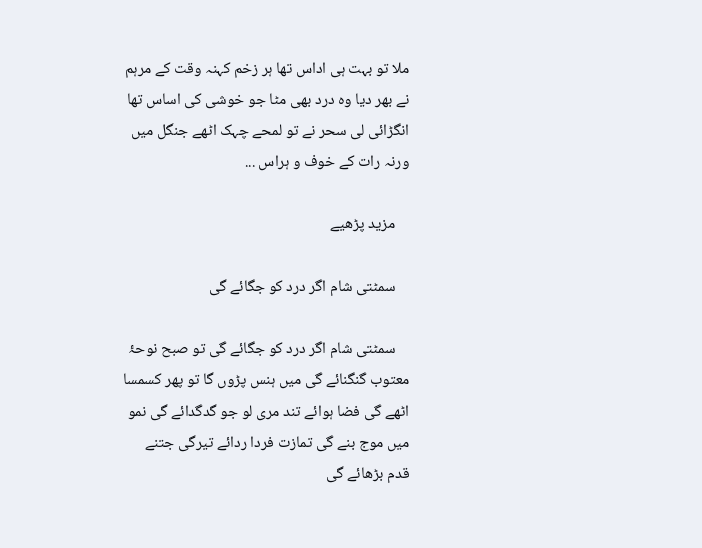ملا تو بہت ہی اداس تھا ہر زخم کہنہ وقت کے مرہم نے بھر دیا وہ درد بھی مٹا جو خوشی کی اساس تھا انگڑائی لی سحر نے تو لمحے چہک اٹھے جنگل میں ورنہ رات کے خوف و ہراس ...

    مزید پڑھیے

    سمٹتی شام اگر درد کو جگائے گی

    سمٹتی شام اگر درد کو جگائے گی تو صبح نوحۂ معتوب گنگنائے گی میں ہنس پڑوں گا تو پھر کسمسا اٹھے گی فضا ہوائے تند مری لو جو گدگدائے گی نمو میں موج بنے گی تمازت فردا ردائے تیرگی جتنے قدم بڑھائے گی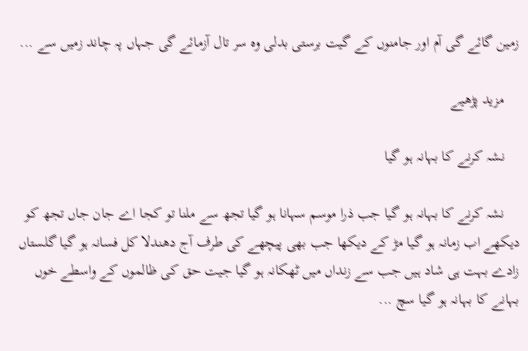زمین گائے گی آم اور جامنوں کے گیت برستی بدلی وہ سر تال آزمائے گی جہاں پہ چاند زمیں سے ...

    مزید پڑھیے

    نشہ کرنے کا بہانہ ہو گیا

    نشہ کرنے کا بہانہ ہو گیا جب ذرا موسم سہانا ہو گیا تجھ سے ملنا تو کجا اے جان جاں تجھ کو دیکھے اب زمانہ ہو گیا مڑ کے دیکھا جب بھی پیچھے کی طرف آج دھندلا کل فسانہ ہو گیا گلستاں زادے بہت ہی شاد ہیں جب سے زنداں میں ٹھکانہ ہو گیا جیت حق کی ظالموں کے واسطے خوں بہانے کا بہانہ ہو گیا سچ ...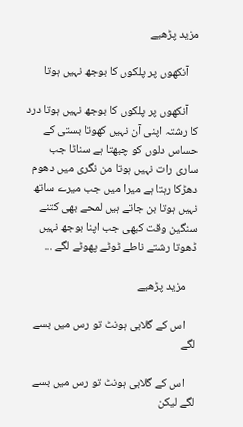مزید پڑھیے

    آنکھوں پر پلکوں کا بوجھ نہیں ہوتا

    آنکھوں پر پلکوں کا بوجھ نہیں ہوتا درد کا رشتہ اپنی آن نہیں کھوتا بستی کے حساس دلوں کو چبھتا ہے سناٹا جب ساری رات نہیں ہوتا من نگری میں دھوم دھڑکا رہتا ہے میرا میں جب میرے ساتھ نہیں ہوتا بن جاتے ہیں لمحے بھی کتنے سنگین وقت کبھی جب اپنا بوجھ نہیں ڈھوتا رشتے ناطے ٹوٹے پھوٹے لگے ...

    مزید پڑھیے

    اس کے گلابی ہونٹ تو رس میں بسے لگے

    اس کے گلابی ہونٹ تو رس میں بسے لگے لیکن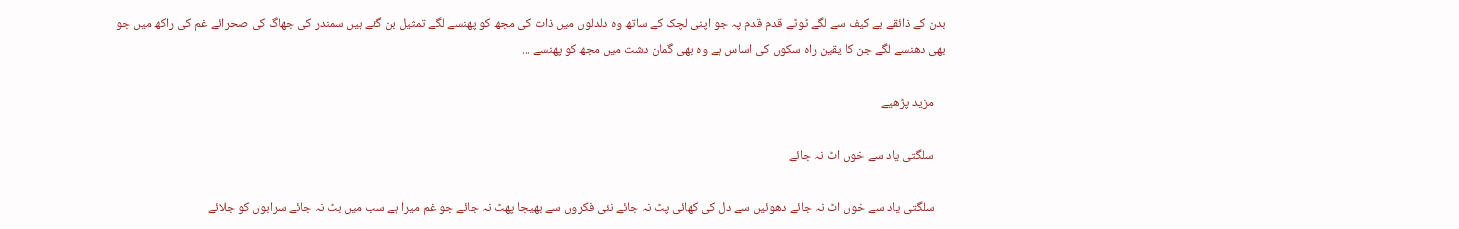بدن کے ذائقے بے کیف سے لگے ٹوٹے قدم قدم پہ جو اپنی لچک کے ساتھ وہ دلدلوں میں ذات کی مجھ کو پھنسے لگے تمثیل بن گئے ہیں سمندر کی جھاگ کی صحرائے غم کی راکھ میں جو بھی دھنسے لگے جن کا یقین راہ سکوں کی اساس ہے وہ بھی گمان دشت میں مجھ کو پھنسے ...

    مزید پڑھیے

    سلگتی یاد سے خوں اٹ نہ جائے

    سلگتی یاد سے خوں اٹ نہ جائے دھوئیں سے دل کی کھائی پٹ نہ جائے نئی فکروں سے بھیجا پھٹ نہ جائے جو غم میرا ہے سب میں بٹ نہ جائے سرابوں کو جلائے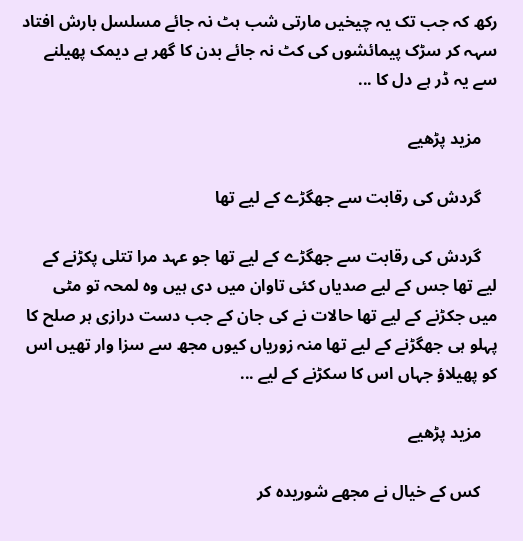رکھ کہ جب تک یہ چیخیں مارتی شب ہٹ نہ جائے مسلسل بارش افتاد سہہ کر سڑک پیمائشوں کی کٹ نہ جائے بدن کا گھر ہے دیمک پھیلنے سے یہ ڈر ہے دل کا ...

    مزید پڑھیے

    گردش کی رقابت سے جھگڑے کے لیے تھا

    گردش کی رقابت سے جھگڑے کے لیے تھا جو عہد مرا تتلی پکڑنے کے لیے تھا جس کے لیے صدیاں کئی تاوان میں دی ہیں وہ لمحہ تو مٹی میں جکڑنے کے لیے تھا حالات نے کی جان کے جب دست درازی ہر صلح کا پہلو ہی جھگڑنے کے لیے تھا منہ زوریاں کیوں مجھ سے سزا وار تھیں اس کو پھیلاؤ جہاں اس کا سکڑنے کے لیے ...

    مزید پڑھیے

    کس کے خیال نے مجھے شوریدہ کر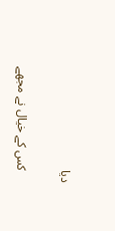دیا

    کس کے خیال نے مجھے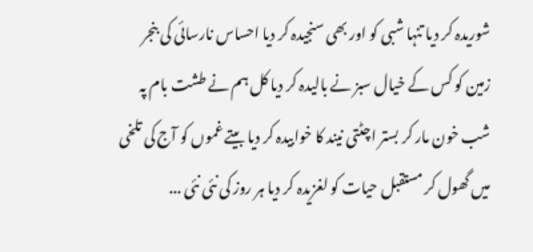شوریدہ کر دیا تنہا شبی کو اور بھی سنجیدہ کر دیا احساس نارسائی کی بنجر زمین کو کس کے خیال سبز نے بالیدہ کر دیا کل ہم نے طشت بام پہ شب خون مار کر بستر اچٹتی نیند کا خوابیدہ کر دیا بیتے غموں کو آج کی تلخی میں گھول کر مستقبل حیات کو لغزیدہ کر دیا ہر روز کی نئی نئی ...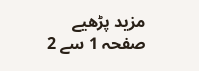مزید پڑھیے
صفحہ 1 سے 2